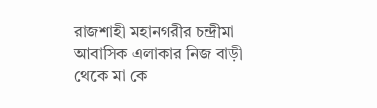রাজশাহী মহানগরীর চন্দ্রীমা আবাসিক এলাকার নিজ বাড়ী থেকে মা কে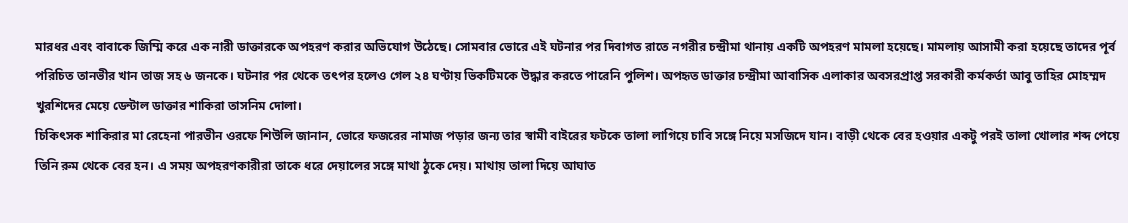মারধর এবং বাবাকে জিম্মি করে এক নারী ডাক্তারকে অপহরণ করার অভিযোগ উঠেছে। সোমবার ভোরে এই ঘটনার পর দিবাগত রাতে নগরীর চন্দ্রীমা থানায় একটি অপহরণ মামলা হয়েছে। মামলায় আসামী করা হয়েছে তাদের পূর্ব পরিচিত তানভীর খান তাজ সহ ৬ জনকে। ঘটনার পর থেকে তৎপর হলেও গেল ২৪ ঘণ্টায় ভিকটিমকে উদ্ধার করতে পারেনি পুলিশ। অপহৃত ডাক্তার চন্দ্রীমা আবাসিক এলাকার অবসরপ্রাপ্ত সরকারী কর্মকর্তা আবু তাহির মোহম্মদ খুরশিদের মেয়ে ডেন্টাল ডাক্তার শাকিরা তাসনিম দোলা।
চিকিৎসক শাকিরার মা রেহেনা পারভীন ওরফে শিউলি জানান, ভোরে ফজরের নামাজ পড়ার জন্য তার স্বামী বাইরের ফটকে তালা লাগিয়ে চাবি সঙ্গে নিয়ে মসজিদে যান। বাড়ী থেকে বের হওয়ার একটু পরই তালা খোলার শব্দ পেয়ে তিনি রুম থেকে বের হন। এ সময় অপহরণকারীরা তাকে ধরে দেয়ালের সঙ্গে মাথা ঠুকে দেয়। মাথায় তালা দিয়ে আঘাত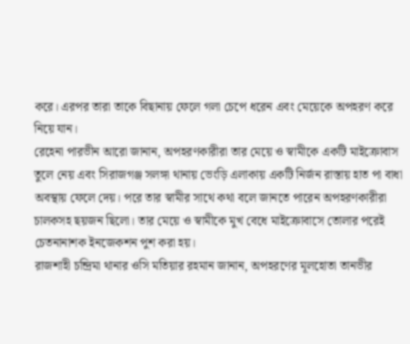করে। এরপর তারা তাকে বিছানায় ফেলে গলা চেপে ধরেন এবং মেয়েকে অপহরণ করে নিয়ে যান।
রেহেনা পারভীন আরো জানান, অপহরণকারীরা তার মেয়ে ও স্বামীকে একটি মাইক্রোবাস তুলে নেয় এবং সিরাজগঞ্জ সলঙ্গা থানায় ভেংড়ি এলাকায় একটি নির্জন রাস্তায় হাত পা বাধা অবস্থায় ফেলে দেয়। পরে তার স্বামীর সাথে কথা বলে জানতে পারেন অপহরণকারীরা চালকসহ ছয়জন ছিলো। তার মেয়ে ও স্বামীকে মুখ বেধে মাইক্রোবাসে তোলার পরেই চেতনানাশক ইনজেকশন পুশ করা হয়।
রাজশাহী চন্দ্রিমা থানার ওসি মতিয়ার রহমান জানান, অপহরণের মূলহোতা তানভীর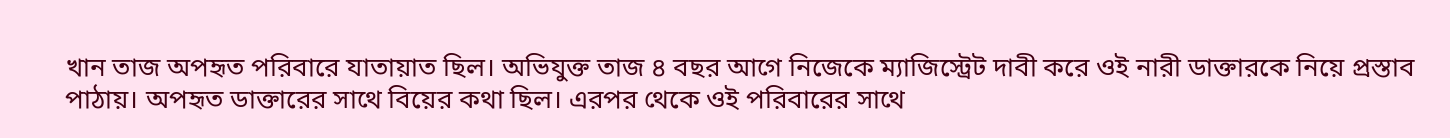খান তাজ অপহৃত পরিবারে যাতায়াত ছিল। অভিযুক্ত তাজ ৪ বছর আগে নিজেকে ম্যাজিস্ট্রেট দাবী করে ওই নারী ডাক্তারকে নিয়ে প্রস্তাব পাঠায়। অপহৃত ডাক্তারের সাথে বিয়ের কথা ছিল। এরপর থেকে ওই পরিবারের সাথে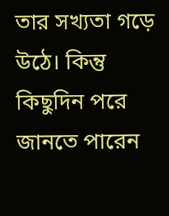তার সখ্যতা গড়ে উঠে। কিন্তু কিছুদিন পরে জানতে পারেন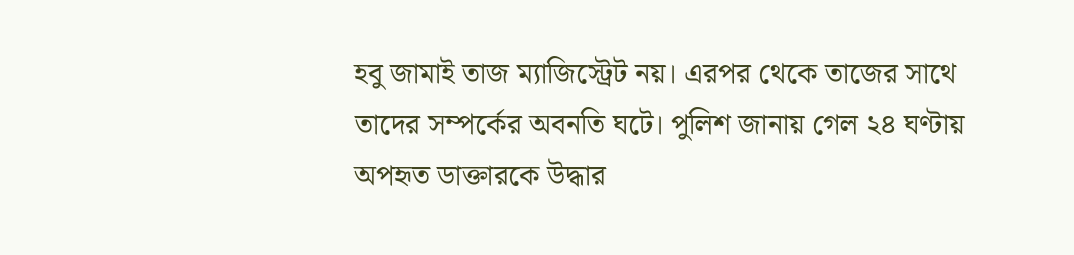হবু জামাই তাজ ম্যাজিস্ট্রেট নয়। এরপর থেকে তাজের সাথে তাদের সম্পর্কের অবনতি ঘটে। পুলিশ জানায় গেল ২৪ ঘণ্টায় অপহৃত ডাক্তারকে উদ্ধার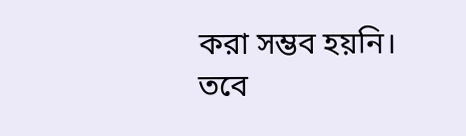করা সম্ভব হয়নি। তবে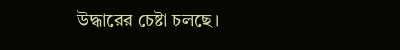উদ্ধারের চেষ্টা চলছে।